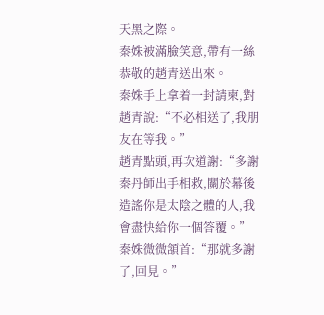天黑之際。
秦姝被滿臉笑意,帶有一絲恭敬的趙青送出來。
秦姝手上拿着一封請柬,對趙青說:“不必相送了,我朋友在等我。”
趙青點頭,再次道謝:“多謝秦丹師出手相救,關於幕後造謠你是太陰之體的人,我會盡快給你一個答覆。”
秦姝微微頷首:“那就多謝了,回見。”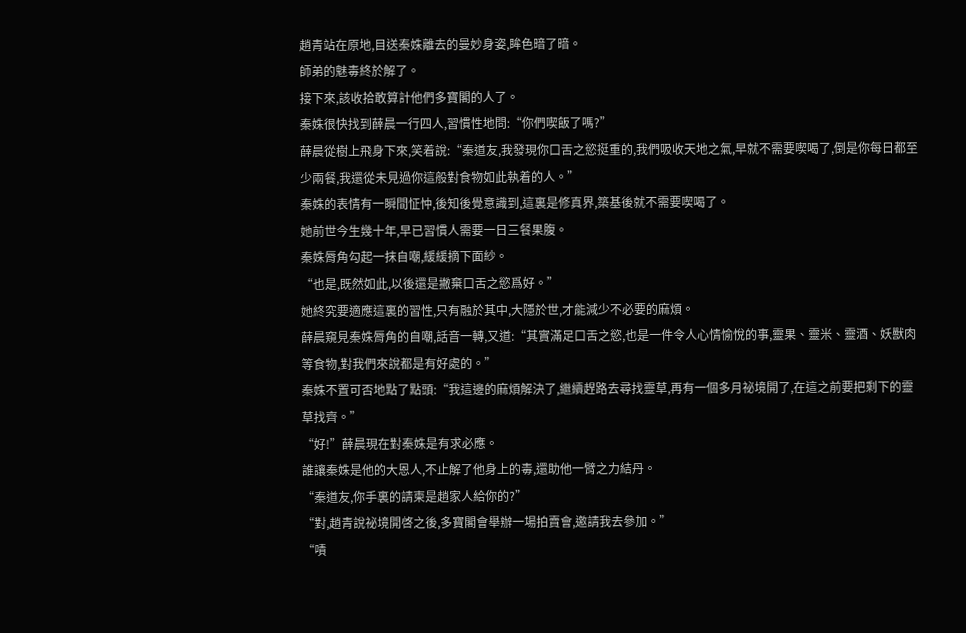趙青站在原地,目送秦姝離去的曼妙身姿,眸色暗了暗。
師弟的魅毒終於解了。
接下來,該收拾敢算計他們多寶閣的人了。
秦姝很快找到薛晨一行四人,習慣性地問:“你們喫飯了嗎?”
薛晨從樹上飛身下來,笑着說:“秦道友,我發現你口舌之慾挺重的,我們吸收天地之氣,早就不需要喫喝了,倒是你每日都至少兩餐,我還從未見過你這般對食物如此執着的人。”
秦姝的表情有一瞬間怔忡,後知後覺意識到,這裏是修真界,築基後就不需要喫喝了。
她前世今生幾十年,早已習慣人需要一日三餐果腹。
秦姝脣角勾起一抹自嘲,緩緩摘下面紗。
“也是,既然如此,以後還是撇棄口舌之慾爲好。”
她終究要適應這裏的習性,只有融於其中,大隱於世,才能減少不必要的麻煩。
薛晨窺見秦姝脣角的自嘲,話音一轉,又道:“其實滿足口舌之慾,也是一件令人心情愉悅的事,靈果、靈米、靈酒、妖獸肉等食物,對我們來說都是有好處的。”
秦姝不置可否地點了點頭:“我這邊的麻煩解決了,繼續趕路去尋找靈草,再有一個多月祕境開了,在這之前要把剩下的靈草找齊。”
“好!”薛晨現在對秦姝是有求必應。
誰讓秦姝是他的大恩人,不止解了他身上的毒,還助他一臂之力結丹。
“秦道友,你手裏的請柬是趙家人給你的?”
“對,趙青說祕境開啓之後,多寶閣會舉辦一場拍賣會,邀請我去參加。”
“嘖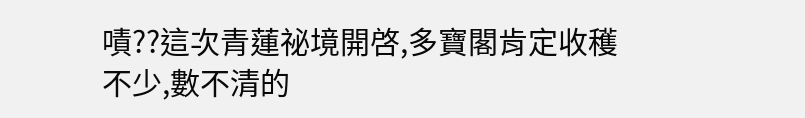嘖??這次青蓮祕境開啓,多寶閣肯定收穫不少,數不清的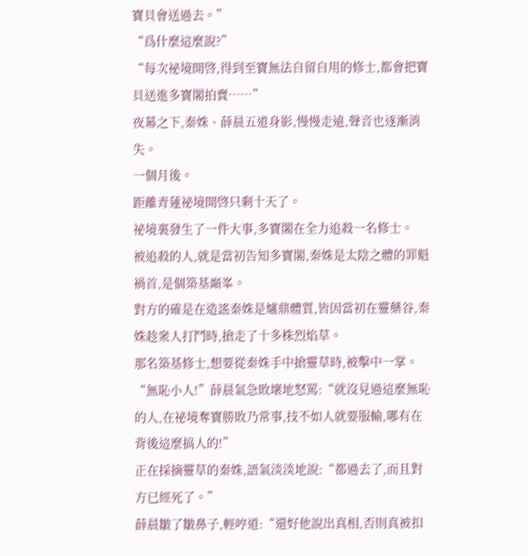寶貝會送過去。”
“爲什麼這麼說?”
“每次祕境開啓,得到至寶無法自留自用的修士,都會把寶貝送進多寶閣拍賣……”
夜幕之下,秦姝、薛晨五道身影,慢慢走遠,聲音也逐漸消失。
一個月後。
距離青蓮祕境開啓只剩十天了。
祕境裏發生了一件大事,多寶閣在全力追殺一名修士。
被追殺的人,就是當初告知多寶閣,秦姝是太陰之體的罪魁禍首,是個築基巔峯。
對方的確是在造謠秦姝是爐鼎體質,皆因當初在靈藥谷,秦姝趁衆人打鬥時,搶走了十多株烈焰草。
那名築基修士,想要從秦姝手中搶靈草時,被擊中一掌。
“無恥小人!”薛晨氣急敗壞地怒罵:“就沒見過這麼無恥的人,在祕境奪寶勝敗乃常事,技不如人就要服輸,哪有在背後這麼搞人的!”
正在採摘靈草的秦姝,語氣淡淡地說:“都過去了,而且對方已經死了。”
薛晨皺了皺鼻子,輕哼道:“還好他說出真相,否則真被扣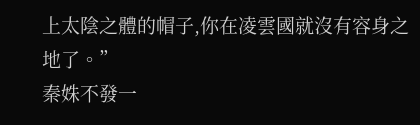上太陰之體的帽子,你在凌雲國就沒有容身之地了。”
秦姝不發一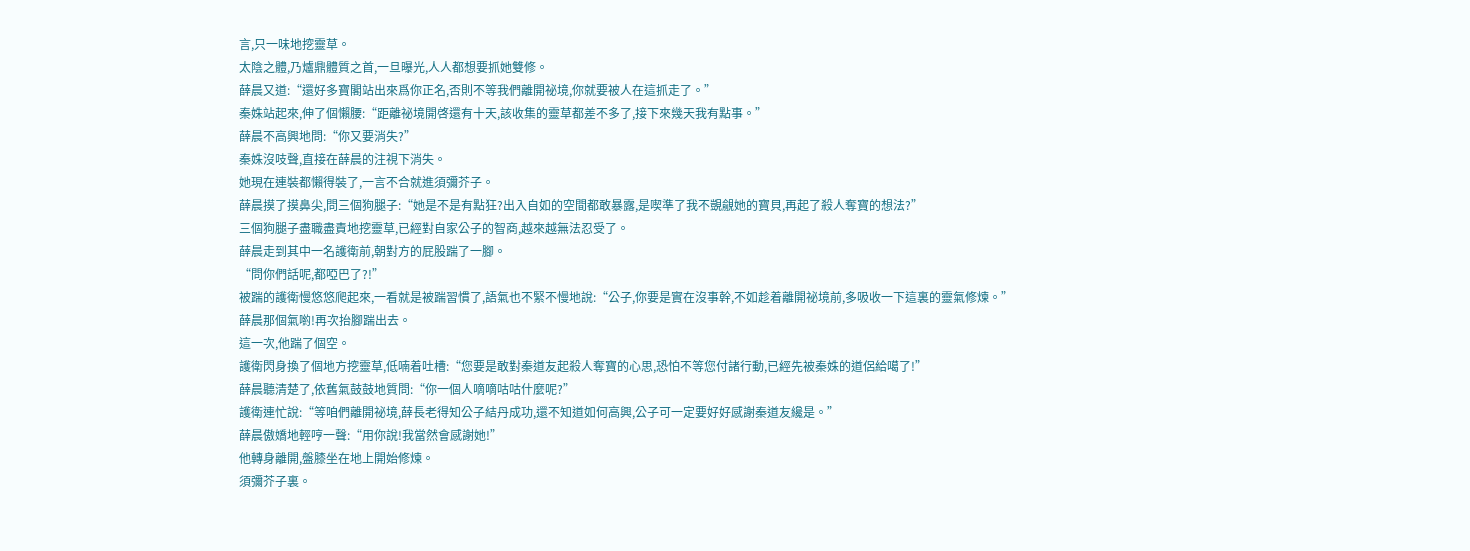言,只一味地挖靈草。
太陰之體,乃爐鼎體質之首,一旦曝光,人人都想要抓她雙修。
薛晨又道:“還好多寶閣站出來爲你正名,否則不等我們離開祕境,你就要被人在這抓走了。”
秦姝站起來,伸了個懶腰:“距離祕境開啓還有十天,該收集的靈草都差不多了,接下來幾天我有點事。”
薛晨不高興地問:“你又要消失?”
秦姝沒吱聲,直接在薛晨的注視下消失。
她現在連裝都懶得裝了,一言不合就進須彌芥子。
薛晨摸了摸鼻尖,問三個狗腿子:“她是不是有點狂?出入自如的空間都敢暴露,是喫準了我不覬覦她的寶貝,再起了殺人奪寶的想法?”
三個狗腿子盡職盡責地挖靈草,已經對自家公子的智商,越來越無法忍受了。
薛晨走到其中一名護衛前,朝對方的屁股踹了一腳。
“問你們話呢,都啞巴了?!”
被踹的護衛慢悠悠爬起來,一看就是被踹習慣了,語氣也不緊不慢地說:“公子,你要是實在沒事幹,不如趁着離開祕境前,多吸收一下這裏的靈氣修煉。”
薛晨那個氣喲!再次抬腳踹出去。
這一次,他踹了個空。
護衛閃身換了個地方挖靈草,低喃着吐槽:“您要是敢對秦道友起殺人奪寶的心思,恐怕不等您付諸行動,已經先被秦姝的道侶給噶了!”
薛晨聽清楚了,依舊氣鼓鼓地質問:“你一個人嘀嘀咕咕什麼呢?”
護衛連忙說:“等咱們離開祕境,薛長老得知公子結丹成功,還不知道如何高興,公子可一定要好好感謝秦道友纔是。”
薛晨傲嬌地輕哼一聲:“用你說!我當然會感謝她!”
他轉身離開,盤膝坐在地上開始修煉。
須彌芥子裏。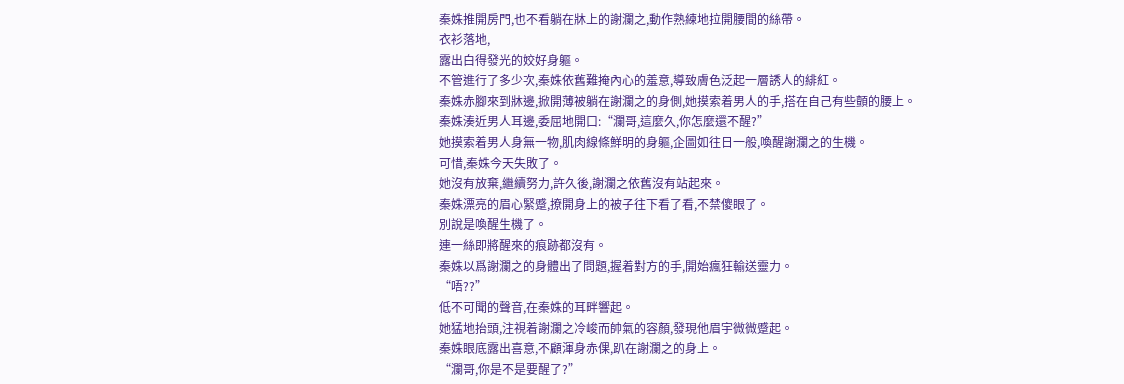秦姝推開房門,也不看躺在牀上的謝瀾之,動作熟練地拉開腰間的絲帶。
衣衫落地,
露出白得發光的姣好身軀。
不管進行了多少次,秦姝依舊難掩內心的羞意,導致膚色泛起一層誘人的緋紅。
秦姝赤腳來到牀邊,掀開薄被躺在謝瀾之的身側,她摸索着男人的手,搭在自己有些顫的腰上。
秦姝湊近男人耳邊,委屈地開口:“瀾哥,這麼久,你怎麼還不醒?”
她摸索着男人身無一物,肌肉線條鮮明的身軀,企圖如往日一般,喚醒謝瀾之的生機。
可惜,秦姝今天失敗了。
她沒有放棄,繼續努力,許久後,謝瀾之依舊沒有站起來。
秦姝漂亮的眉心緊蹙,撩開身上的被子往下看了看,不禁傻眼了。
別說是喚醒生機了。
連一絲即將醒來的痕跡都沒有。
秦姝以爲謝瀾之的身體出了問題,握着對方的手,開始瘋狂輸送靈力。
“唔??”
低不可聞的聲音,在秦姝的耳畔響起。
她猛地抬頭,注視着謝瀾之冷峻而帥氣的容顏,發現他眉宇微微蹙起。
秦姝眼底露出喜意,不顧渾身赤倮,趴在謝瀾之的身上。
“瀾哥,你是不是要醒了?”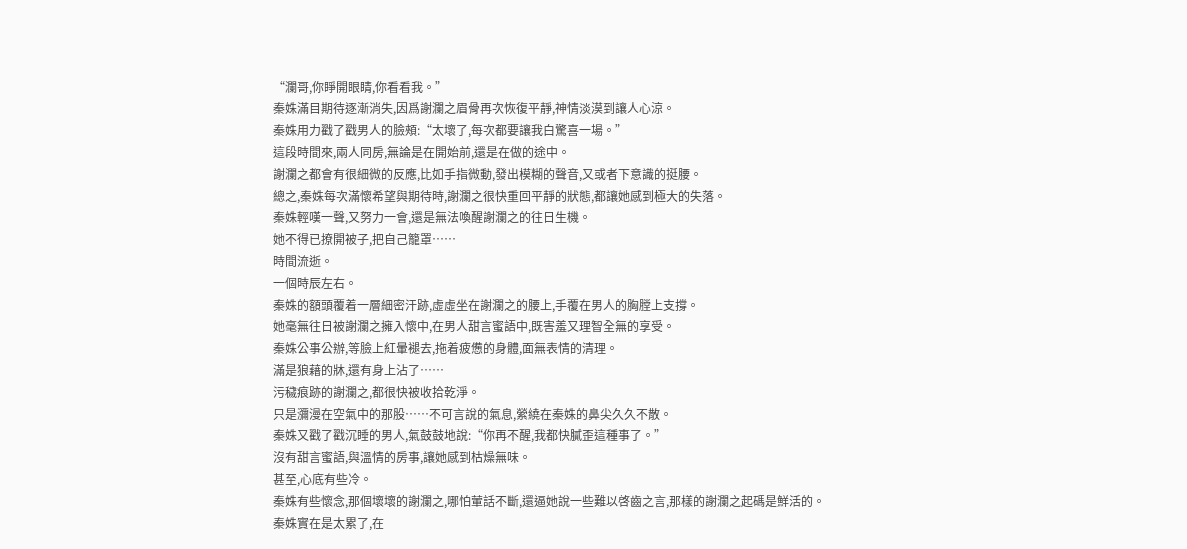“瀾哥,你睜開眼睛,你看看我。”
秦姝滿目期待逐漸消失,因爲謝瀾之眉骨再次恢復平靜,神情淡漠到讓人心涼。
秦姝用力戳了戳男人的臉頰:“太壞了,每次都要讓我白驚喜一場。”
這段時間來,兩人同房,無論是在開始前,還是在做的途中。
謝瀾之都會有很細微的反應,比如手指微動,發出模糊的聲音,又或者下意識的挺腰。
總之,秦姝每次滿懷希望與期待時,謝瀾之很快重回平靜的狀態,都讓她感到極大的失落。
秦姝輕嘆一聲,又努力一會,還是無法喚醒謝瀾之的往日生機。
她不得已撩開被子,把自己籠罩……
時間流逝。
一個時辰左右。
秦姝的額頭覆着一層細密汗跡,虛虛坐在謝瀾之的腰上,手覆在男人的胸膛上支撐。
她毫無往日被謝瀾之擁入懷中,在男人甜言蜜語中,既害羞又理智全無的享受。
秦姝公事公辦,等臉上紅暈褪去,拖着疲憊的身體,面無表情的清理。
滿是狼藉的牀,還有身上沾了……
污穢痕跡的謝瀾之,都很快被收拾乾淨。
只是瀰漫在空氣中的那股……不可言說的氣息,縈繞在秦姝的鼻尖久久不散。
秦姝又戳了戳沉睡的男人,氣鼓鼓地說:“你再不醒,我都快膩歪這種事了。”
沒有甜言蜜語,與溫情的房事,讓她感到枯燥無味。
甚至,心底有些冷。
秦姝有些懷念,那個壞壞的謝瀾之,哪怕葷話不斷,還逼她說一些難以啓齒之言,那樣的謝瀾之起碼是鮮活的。
秦姝實在是太累了,在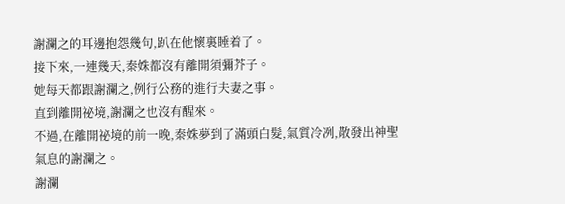謝瀾之的耳邊抱怨幾句,趴在他懷裏睡着了。
接下來,一連幾天,秦姝都沒有離開須彌芥子。
她每天都跟謝瀾之,例行公務的進行夫妻之事。
直到離開祕境,謝瀾之也沒有醒來。
不過,在離開祕境的前一晚,秦姝夢到了滿頭白髮,氣質冷冽,散發出神聖氣息的謝瀾之。
謝瀾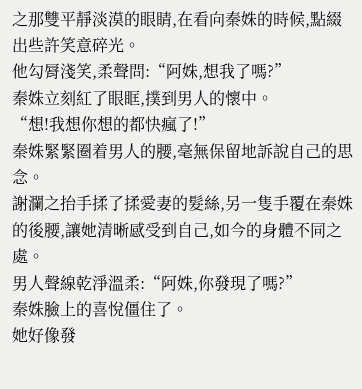之那雙平靜淡漠的眼睛,在看向秦姝的時候,點綴出些許笑意碎光。
他勾脣淺笑,柔聲問:“阿姝,想我了嗎?”
秦姝立刻紅了眼眶,撲到男人的懷中。
“想!我想你想的都快瘋了!”
秦姝緊緊圈着男人的腰,毫無保留地訴說自己的思念。
謝瀾之抬手揉了揉愛妻的髮絲,另一隻手覆在秦姝的後腰,讓她清晰感受到自己,如今的身體不同之處。
男人聲線乾淨溫柔:“阿姝,你發現了嗎?”
秦姝臉上的喜悅僵住了。
她好像發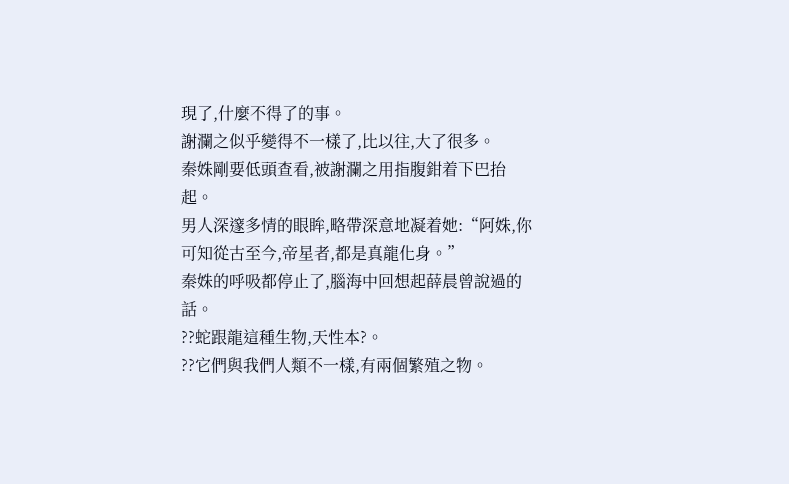現了,什麼不得了的事。
謝瀾之似乎變得不一樣了,比以往,大了很多。
秦姝剛要低頭查看,被謝瀾之用指腹鉗着下巴抬起。
男人深邃多情的眼眸,略帶深意地凝着她:“阿姝,你可知從古至今,帝星者,都是真龍化身。”
秦姝的呼吸都停止了,腦海中回想起薛晨曾說過的話。
??蛇跟龍這種生物,天性本?。
??它們與我們人類不一樣,有兩個繁殖之物。